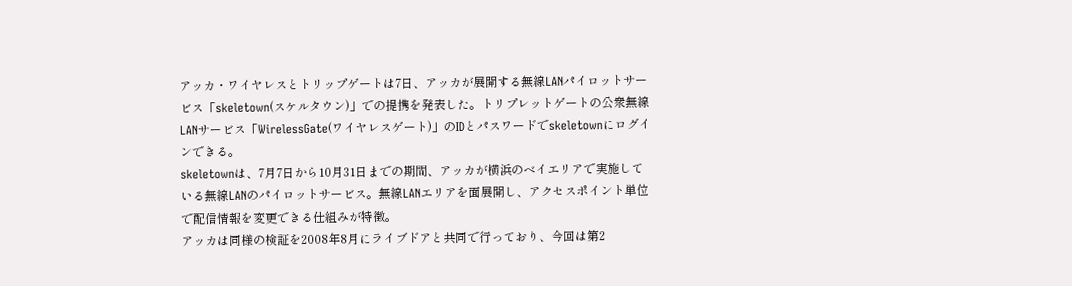アッカ・ワイヤレスとトリップゲートは7日、アッカが展開する無線LANパイロットサービス「skeletown(スケルタウン)」での提携を発表した。トリプレットゲートの公衆無線LANサービス「WirelessGate(ワイヤレスゲート)」のIDとパスワードでskeletownにログインできる。
skeletownは、7月7日から10月31日までの期間、アッカが横浜のベイエリアで実施している無線LANのパイロットサービス。無線LANエリアを面展開し、アクセスポイント単位で配信情報を変更できる仕組みが特徴。
アッカは同様の検証を2008年8月にライブドアと共同で行っており、今回は第2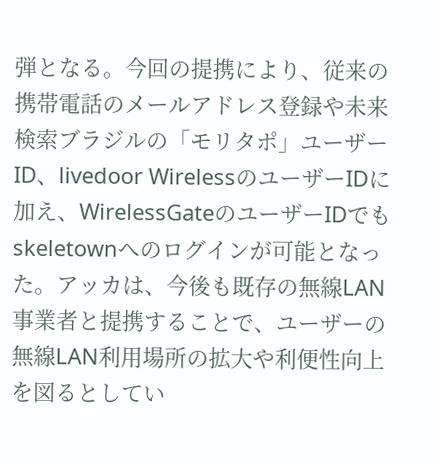弾となる。今回の提携により、従来の携帯電話のメールアドレス登録や未来検索ブラジルの「モリタポ」ユーザーID、livedoor WirelessのユーザーIDに加え、WirelessGateのユーザーIDでもskeletownへのログインが可能となった。アッカは、今後も既存の無線LAN事業者と提携することで、ユーザーの無線LAN利用場所の拡大や利便性向上を図るとしてい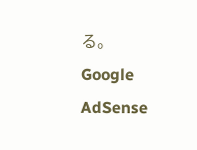る。
Google AdSense